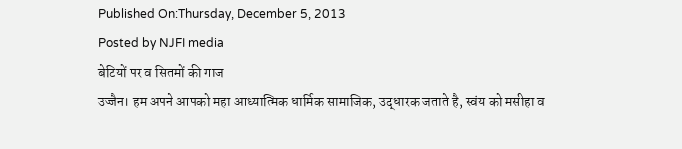Published On:Thursday, December 5, 2013
Posted by NJFI media
बेटियों पर व सितमों की गाज
उज्जैन। हम अपने आपको महा आध्यात्मिक धार्मिक सामाजिक, उद्धारक जताते है, स्वंय को मसीहा व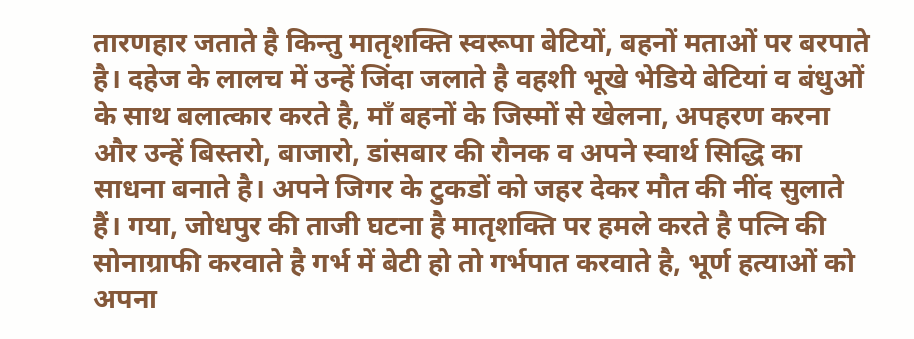तारणहार जताते है किन्तु मातृशक्ति स्वरूपा बेटियों, बहनों मताओं पर बरपाते है। दहेज के लालच में उन्हें जिंदा जलाते है वहशी भूखे भेडिये बेटियां व बंधुओं के साथ बलात्कार करते है, मॉं बहनों के जिस्मों से खेलना, अपहरण करना और उन्हें बिस्तरो, बाजारो, डांसबार की रौनक व अपने स्वार्थ सिद्धि का साधना बनाते है। अपने जिगर के टुकडों को जहर देकर मौत की नींद सुलाते हैं। गया, जोधपुर की ताजी घटना है मातृशक्ति पर हमले करते है पत्नि की सोनाग्राफी करवाते है गर्भ में बेटी हो तो गर्भपात करवाते है, भूर्ण हत्याओं को अपना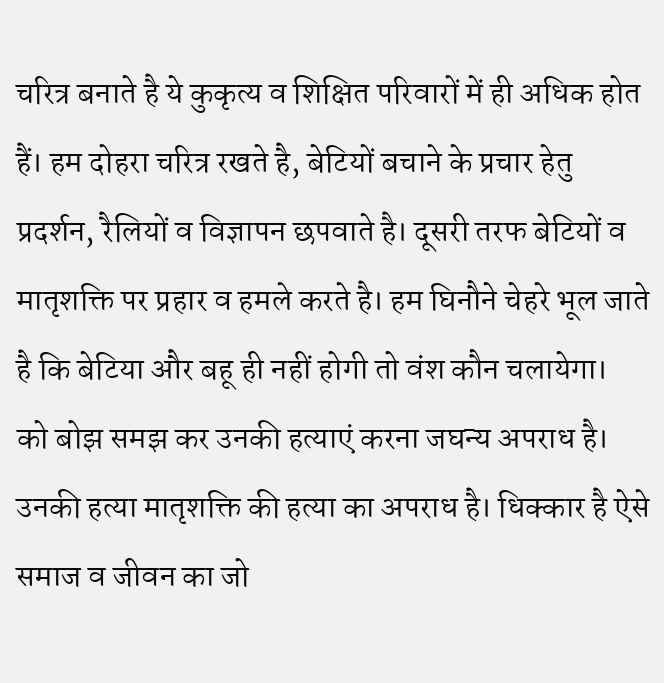चरित्र बनाते है ये कुकृत्य व शिक्षित परिवारों में ही अधिक होत हैं। हम दोहरा चरित्र रखते है, बेटियों बचाने के प्रचार हेतु प्रदर्शन, रैलियों व विज्ञापन छपवाते है। दूसरी तरफ बेटियों व मातृशक्ति पर प्रहार व हमले करते है। हम घिनौने चेहरे भूल जाते है कि बेटिया और बहू ही नहीं होगी तो वंश कौन चलायेगा।
को बोझ समझ कर उनकी हत्याएं करना जघन्य अपराध है। उनकी हत्या मातृशक्ति की हत्या का अपराध है। धिक्कार है ऐसे समाज व जीवन का जो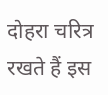दोहरा चरित्र रखते हैं इस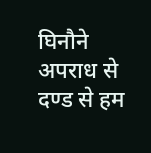घिनौने अपराध से दण्ड से हम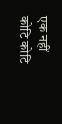एक नहीं कोटि कोटि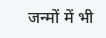जन्मों में भी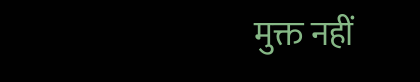मुक्त नहीं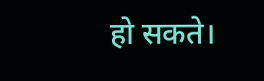हो सकते।